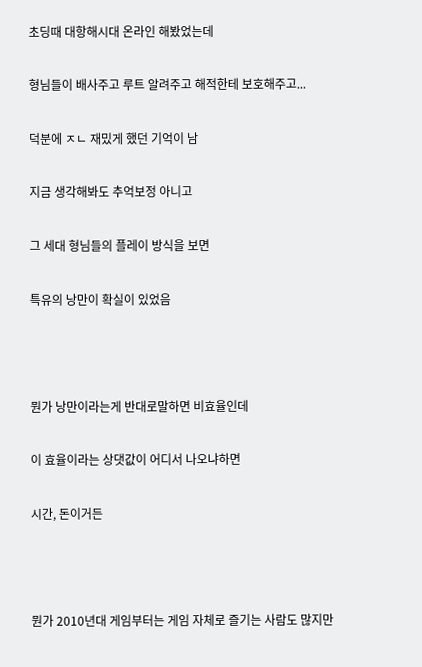초딩때 대항해시대 온라인 해봤었는데

형님들이 배사주고 루트 알려주고 해적한테 보호해주고...

덕분에 ㅈㄴ 재밌게 했던 기억이 남

지금 생각해봐도 추억보정 아니고

그 세대 형님들의 플레이 방식을 보면

특유의 낭만이 확실이 있었음



뭔가 낭만이라는게 반대로말하면 비효율인데

이 효율이라는 상댓값이 어디서 나오냐하면

시간, 돈이거든



뭔가 2010년대 게임부터는 게임 자체로 즐기는 사람도 많지만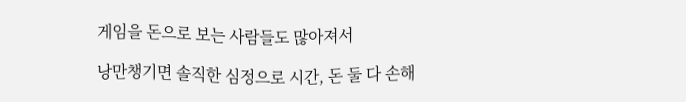게임을 돈으로 보는 사람들도 많아져서

낭만챙기면 솔직한 심정으로 시간, 돈 둘 다 손해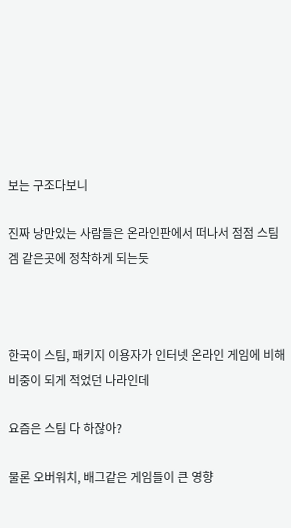보는 구조다보니

진짜 낭만있는 사람들은 온라인판에서 떠나서 점점 스팀겜 같은곳에 정착하게 되는듯



한국이 스팀, 패키지 이용자가 인터넷 온라인 게임에 비해 비중이 되게 적었던 나라인데

요즘은 스팀 다 하잖아?

물론 오버워치, 배그같은 게임들이 큰 영향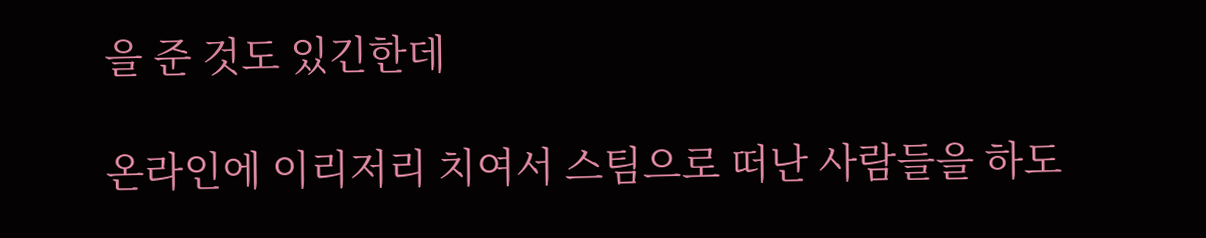을 준 것도 있긴한데

온라인에 이리저리 치여서 스팀으로 떠난 사람들을 하도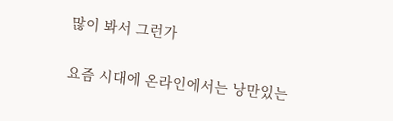많이 봐서 그런가

요즘 시대에 온라인에서는 낭만있는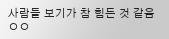사람들 보기가 참 힘든 것 같음ㅇㅇ